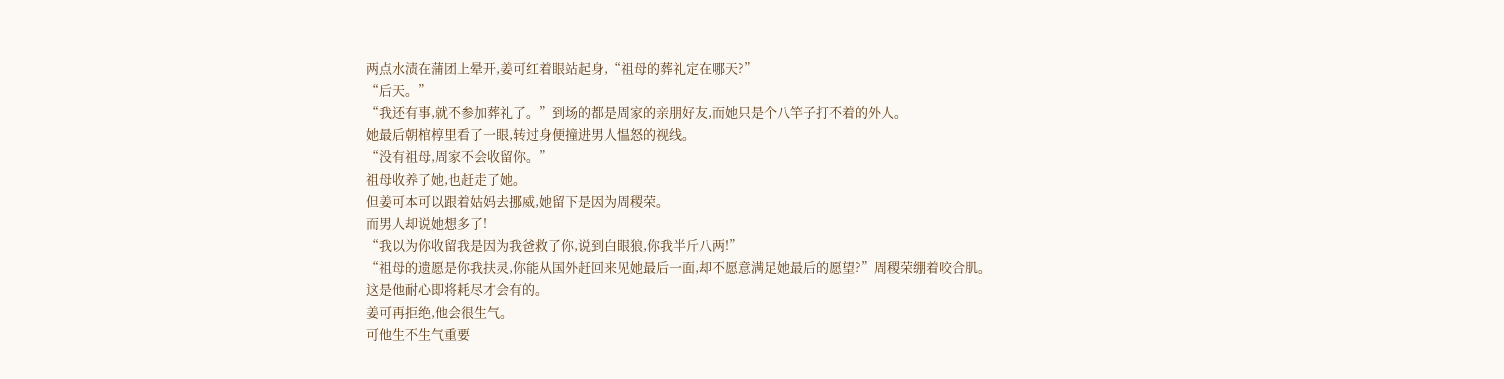两点水渍在蒲团上晕开,姜可红着眼站起身,“祖母的葬礼定在哪天?”
“后天。”
“我还有事,就不参加葬礼了。”到场的都是周家的亲朋好友,而她只是个八竿子打不着的外人。
她最后朝棺椁里看了一眼,转过身便撞进男人愠怒的视线。
“没有祖母,周家不会收留你。”
祖母收养了她,也赶走了她。
但姜可本可以跟着姑妈去挪威,她留下是因为周稷荣。
而男人却说她想多了!
“我以为你收留我是因为我爸救了你,说到白眼狼,你我半斤八两!”
“祖母的遗愿是你我扶灵,你能从国外赶回来见她最后一面,却不愿意满足她最后的愿望?”周稷荣绷着咬合肌。
这是他耐心即将耗尽才会有的。
姜可再拒绝,他会很生气。
可他生不生气重要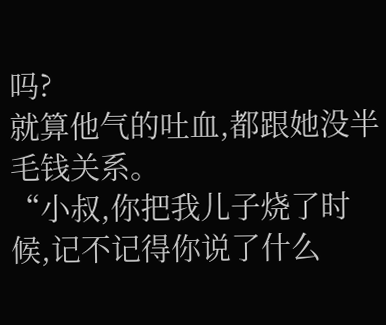吗?
就算他气的吐血,都跟她没半毛钱关系。
“小叔,你把我儿子烧了时候,记不记得你说了什么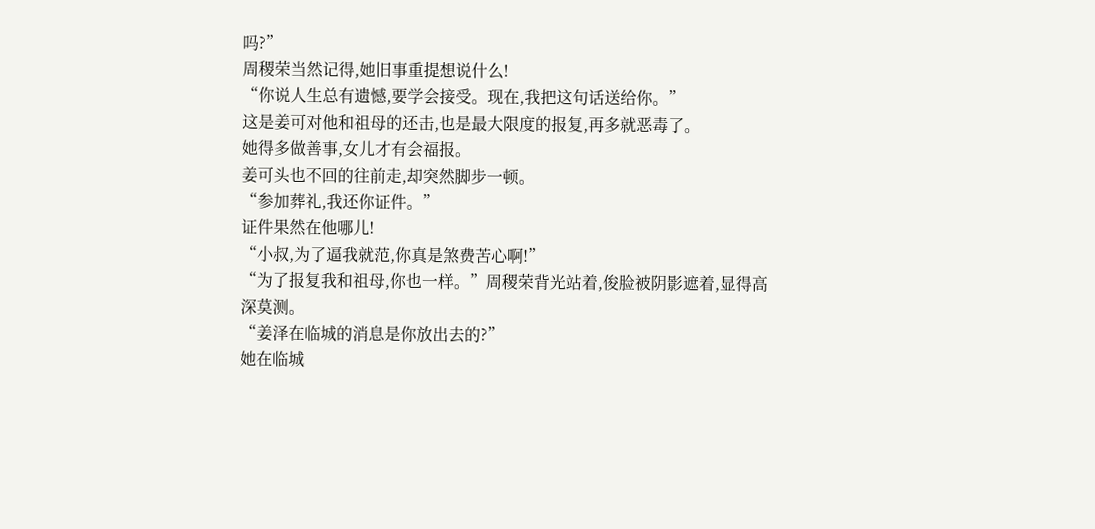吗?”
周稷荣当然记得,她旧事重提想说什么!
“你说人生总有遗憾,要学会接受。现在,我把这句话送给你。”
这是姜可对他和祖母的还击,也是最大限度的报复,再多就恶毒了。
她得多做善事,女儿才有会福报。
姜可头也不回的往前走,却突然脚步一顿。
“参加葬礼,我还你证件。”
证件果然在他哪儿!
“小叔,为了逼我就范,你真是煞费苦心啊!”
“为了报复我和祖母,你也一样。”周稷荣背光站着,俊脸被阴影遮着,显得高深莫测。
“姜泽在临城的消息是你放出去的?”
她在临城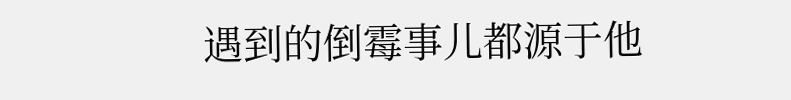遇到的倒霉事儿都源于他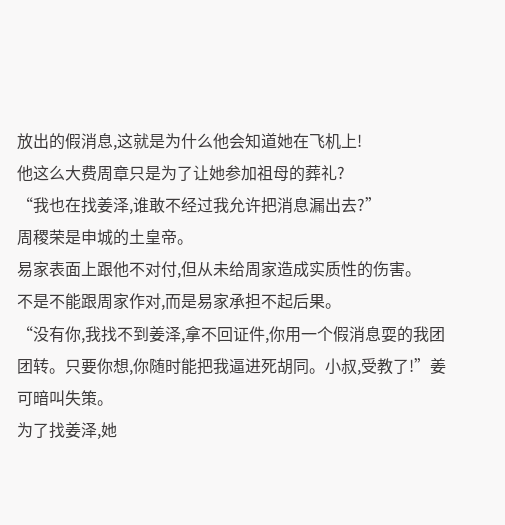放出的假消息,这就是为什么他会知道她在飞机上!
他这么大费周章只是为了让她参加祖母的葬礼?
“我也在找姜泽,谁敢不经过我允许把消息漏出去?”
周稷荣是申城的土皇帝。
易家表面上跟他不对付,但从未给周家造成实质性的伤害。
不是不能跟周家作对,而是易家承担不起后果。
“没有你,我找不到姜泽,拿不回证件,你用一个假消息耍的我团团转。只要你想,你随时能把我逼进死胡同。小叔,受教了!”姜可暗叫失策。
为了找姜泽,她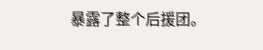暴露了整个后援团。